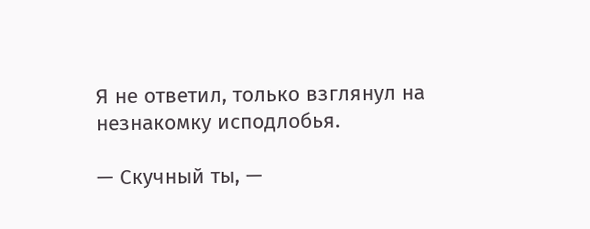Я не ответил, только взглянул на незнакомку исподлобья.

— Скучный ты, —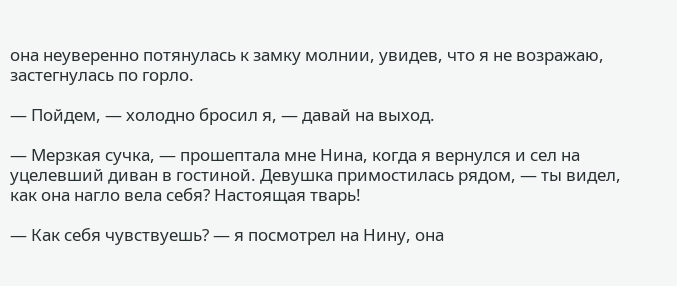она неуверенно потянулась к замку молнии, увидев, что я не возражаю, застегнулась по горло.

— Пойдем, — холодно бросил я, — давай на выход.

— Мерзкая сучка, — прошептала мне Нина, когда я вернулся и сел на уцелевший диван в гостиной. Девушка примостилась рядом, — ты видел, как она нагло вела себя? Настоящая тварь!

— Как себя чувствуешь? — я посмотрел на Нину, она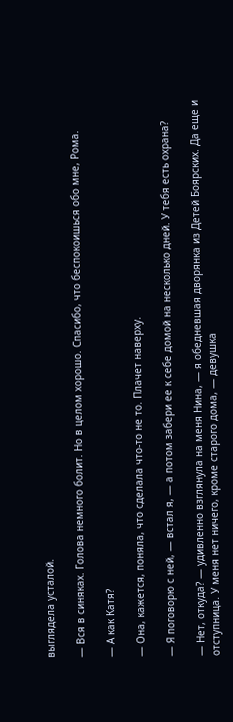выглядела усталой.

— Вся в синяках. Голова немного болит. Но в целом хорошо. Спасибо, что беспокоишься обо мне, Рома.

— А как Катя?

— Она, кажется, поняла, что сделала что-то не то. Плачет наверху.

— Я поговорю с ней, — встал я, — а потом забери ее к себе домой на несколько дней. У тебя есть охрана?

— Нет, откуда? — удивленно взглянула на меня Нина, — я обедневшая дворянка из Детей Боярских. Да еще и отступница. У меня нет ничего, кроме старого дома, — девушка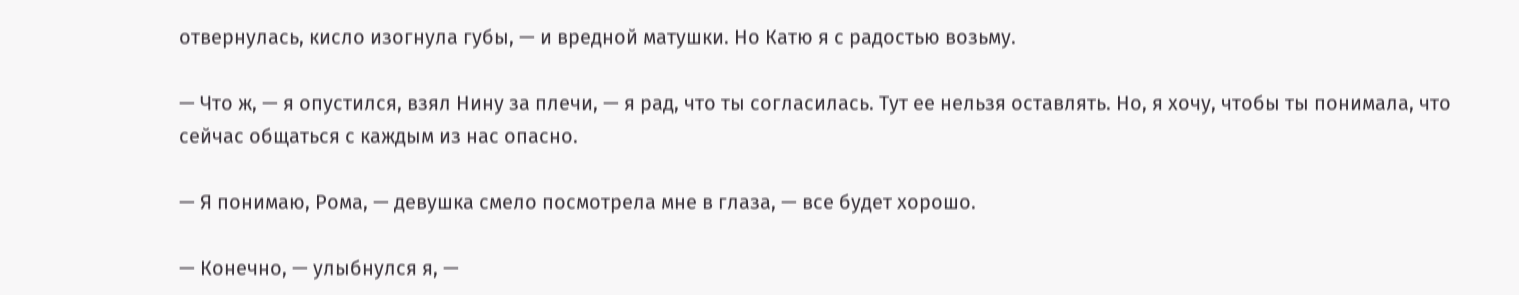отвернулась, кисло изогнула губы, — и вредной матушки. Но Катю я с радостью возьму.

— Что ж, — я опустился, взял Нину за плечи, — я рад, что ты согласилась. Тут ее нельзя оставлять. Но, я хочу, чтобы ты понимала, что сейчас общаться с каждым из нас опасно.

— Я понимаю, Рома, — девушка смело посмотрела мне в глаза, — все будет хорошо.

— Конечно, — улыбнулся я, —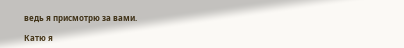ведь я присмотрю за вами.

Катю я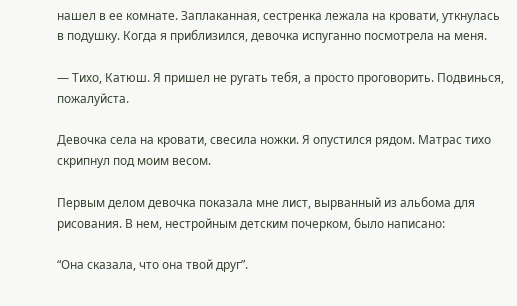нашел в ее комнате. Заплаканная, сестренка лежала на кровати, уткнулась в подушку. Когда я приблизился, девочка испуганно посмотрела на меня.

— Тихо, Катюш. Я пришел не ругать тебя, а просто проговорить. Подвинься, пожалуйста.

Девочка села на кровати, свесила ножки. Я опустился рядом. Матрас тихо скрипнул под моим весом.

Первым делом девочка показала мне лист, вырванный из альбома для рисования. В нем, нестройным детским почерком, было написано:

“Она сказала, что она твой друг”.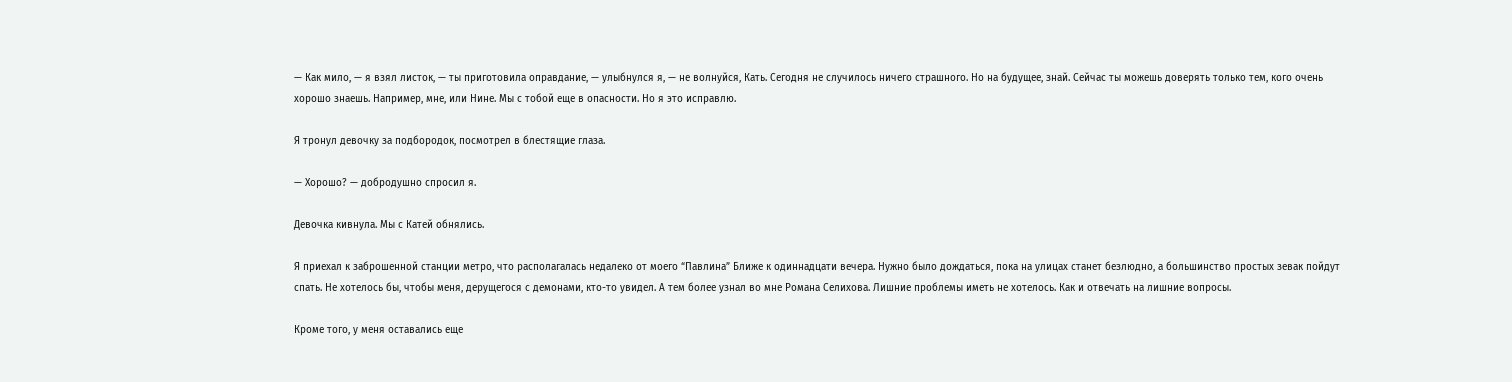— Как мило, — я взял листок, — ты приготовила оправдание, — улыбнулся я, — не волнуйся, Кать. Сегодня не случилось ничего страшного. Но на будущее, знай. Сейчас ты можешь доверять только тем, кого очень хорошо знаешь. Например, мне, или Нине. Мы с тобой еще в опасности. Но я это исправлю.

Я тронул девочку за подбородок, посмотрел в блестящие глаза.

— Хорошо? — добродушно спросил я.

Девочка кивнула. Мы с Катей обнялись.

Я приехал к заброшенной станции метро, что располагалась недалеко от моего “Павлина” Ближе к одиннадцати вечера. Нужно было дождаться, пока на улицах станет безлюдно, а большинство простых зевак пойдут спать. Не хотелось бы, чтобы меня, дерущегося с демонами, кто-то увидел. А тем более узнал во мне Романа Селихова. Лишние проблемы иметь не хотелось. Как и отвечать на лишние вопросы.

Кроме того, у меня оставались еще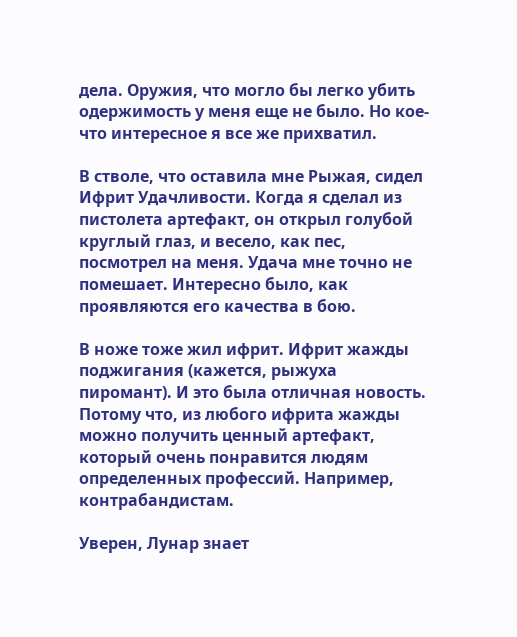дела. Оружия, что могло бы легко убить одержимость у меня еще не было. Но кое-что интересное я все же прихватил.

В стволе, что оставила мне Рыжая, сидел Ифрит Удачливости. Когда я сделал из пистолета артефакт, он открыл голубой круглый глаз, и весело, как пес, посмотрел на меня. Удача мне точно не помешает. Интересно было, как проявляются его качества в бою.

В ноже тоже жил ифрит. Ифрит жажды поджигания (кажется, рыжуха пиромант). И это была отличная новость. Потому что, из любого ифрита жажды можно получить ценный артефакт, который очень понравится людям определенных профессий. Например, контрабандистам.

Уверен, Лунар знает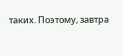таких. Поэтому, завтра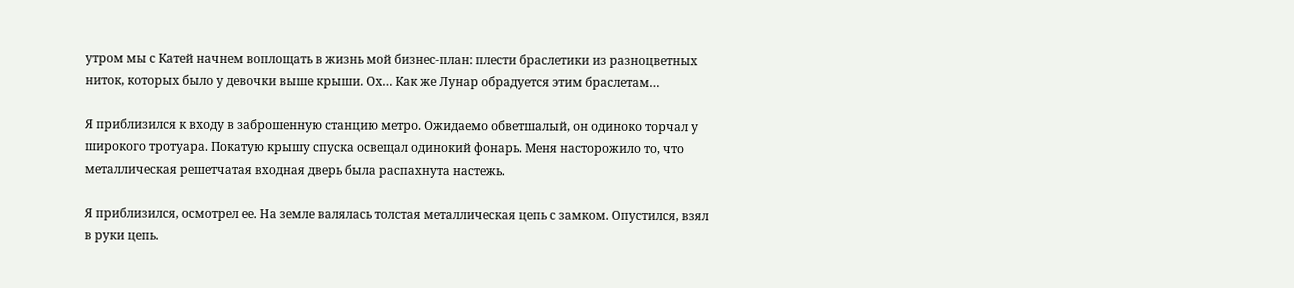утром мы с Катей начнем воплощать в жизнь мой бизнес-план: плести браслетики из разноцветных ниток, которых было у девочки выше крыши. Ох… Как же Лунар обрадуется этим браслетам…

Я приблизился к входу в заброшенную станцию метро. Ожидаемо обветшалый, он одиноко торчал у широкого тротуара. Покатую крышу спуска освещал одинокий фонарь. Меня насторожило то, что металлическая решетчатая входная дверь была распахнута настежь.

Я приблизился, осмотрел ее. На земле валялась толстая металлическая цепь с замком. Опустился, взял в руки цепь.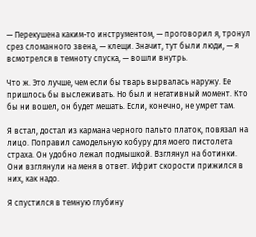— Перекушена каким-то инструментом, — проговорил я, тронул срез сломанного звена, — клещи. Значит, тут были люди, — я всмотрелся в темноту спуска, — вошли внутрь.

Что ж. Это лучше, чем если бы тварь вырвалась наружу. Ее пришлось бы выслеживать. Но был и негативный момент. Кто бы ни вошел, он будет мешать. Если, конечно, не умрет там.

Я встал, достал из кармана черного пальто платок, повязал на лицо. Поправил самодельную кобуру для моего пистолета страха. Он удобно лежал подмышкой. Взглянул на ботинки. Они взглянули на меня в ответ. Ифрит скорости прижился в них, как надо.

Я спустился в темную глубину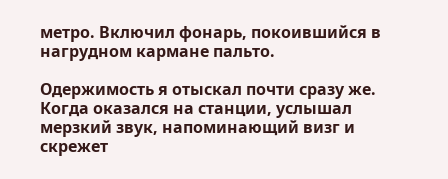метро. Включил фонарь, покоившийся в нагрудном кармане пальто.

Одержимость я отыскал почти сразу же. Когда оказался на станции, услышал мерзкий звук, напоминающий визг и скрежет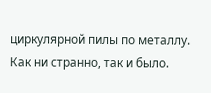циркулярной пилы по металлу. Как ни странно, так и было.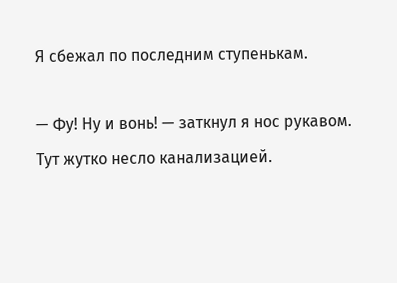Я сбежал по последним ступенькам.

— Фу! Ну и вонь! — заткнул я нос рукавом. Тут жутко несло канализацией.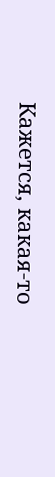Кажется, какая-то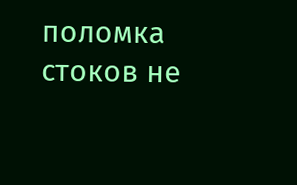поломка стоков не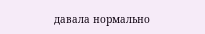давала нормально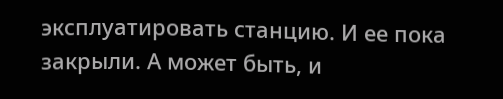эксплуатировать станцию. И ее пока закрыли. А может быть, и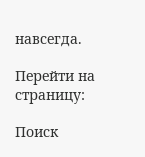навсегда.

Перейти на страницу:

Поиск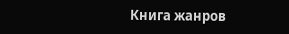Книга жанров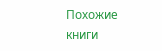Похожие книги